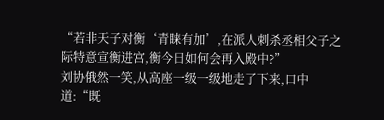“若非天子对衡‘青睐有加’,在派人刺杀丞相父子之际特意宣衡进宫,衡今日如何会再入殿中?”
刘协俄然一笑,从高座一级一级地走了下来,口中道:“既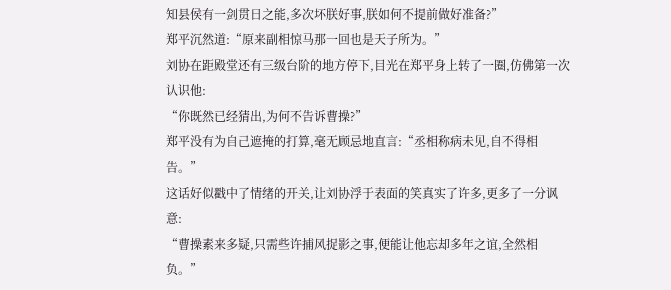知县侯有一剑贯日之能,多次坏朕好事,朕如何不提前做好准备?”
郑平沉然道:“原来副相惊马那一回也是天子所为。”
刘协在距殿堂还有三级台阶的地方停下,目光在郑平身上转了一圈,仿佛第一次认识他:
“你既然已经猜出,为何不告诉曹操?”
郑平没有为自己遮掩的打算,毫无顾忌地直言:“丞相称病未见,自不得相告。”
这话好似戳中了情绪的开关,让刘协浮于表面的笑真实了许多,更多了一分讽意:
“曹操素来多疑,只需些许捕风捉影之事,便能让他忘却多年之谊,全然相负。”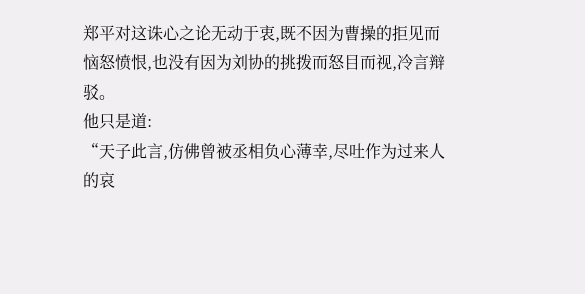郑平对这诛心之论无动于衷,既不因为曹操的拒见而恼怒愤恨,也没有因为刘协的挑拨而怒目而视,冷言辩驳。
他只是道:
“天子此言,仿佛曾被丞相负心薄幸,尽吐作为过来人的哀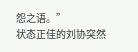怨之语。”
状态正佳的刘协突然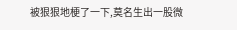被狠狠地梗了一下,莫名生出一股微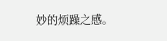妙的烦躁之感。